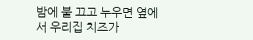밤에 불 끄고 누우면 옆에서 우리집 치즈가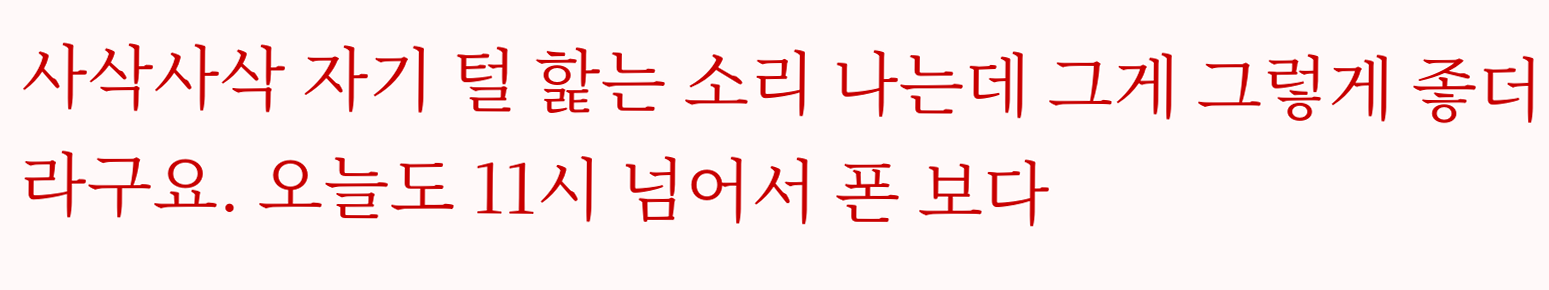사삭사삭 자기 털 핥는 소리 나는데 그게 그렇게 좋더라구요. 오늘도 11시 넘어서 폰 보다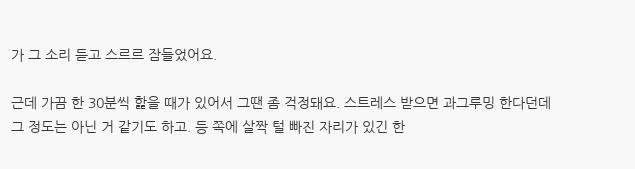가 그 소리 듣고 스르르 잠들었어요.

근데 가끔 한 30분씩 핥을 때가 있어서 그땐 좀 걱정돼요. 스트레스 받으면 과그루밍 한다던데 그 정도는 아닌 거 같기도 하고. 등 쪽에 살짝 털 빠진 자리가 있긴 한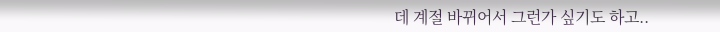데 계절 바뀌어서 그런가 싶기도 하고..